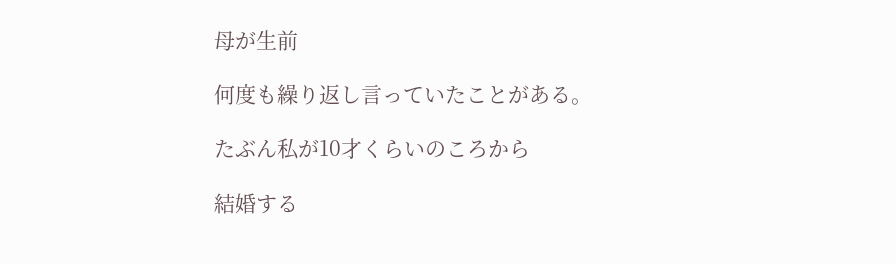母が生前

何度も繰り返し言っていたことがある。

たぶん私が10才くらいのころから

結婚する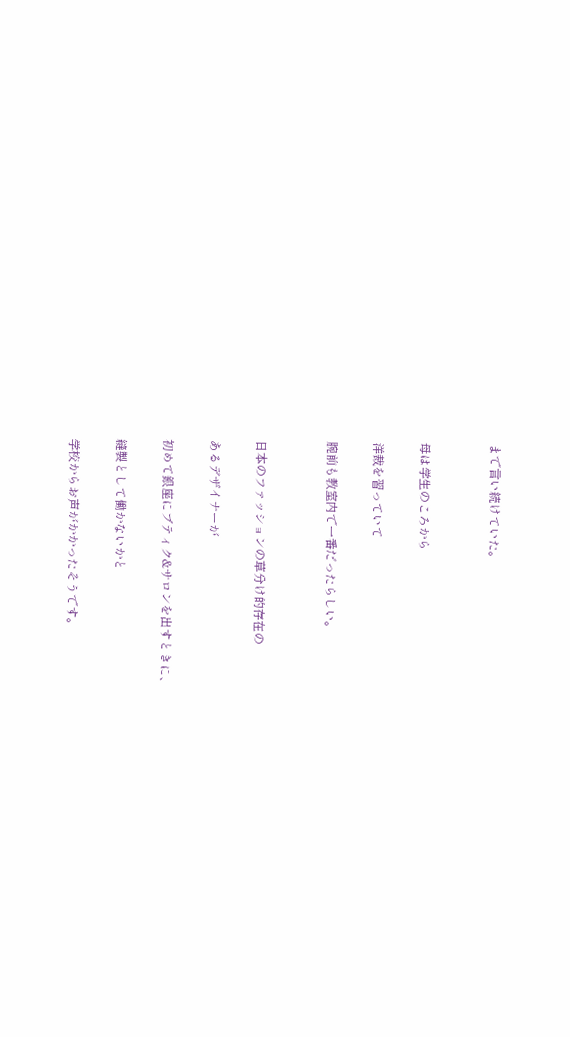まで言い続けていた。


母は学生のころから

洋裁を習っていて

腕前も教室内で一番だったらしい。


日本のファッションの草分け的存在の

あるデザイナーが

初めて銀座にブティク&サロンを出すときに、

縫製として働かないかと

学校からお声がかかったそうです。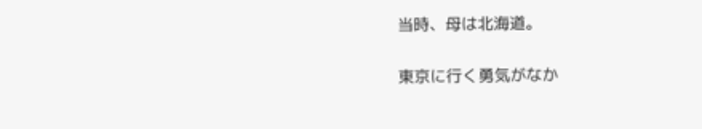当時、母は北海道。

東京に行く勇気がなか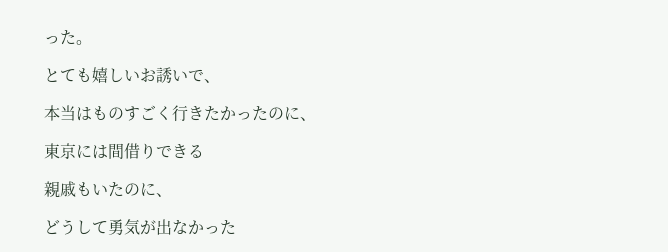った。

とても嬉しいお誘いで、

本当はものすごく行きたかったのに、

東京には間借りできる

親戚もいたのに、

どうして勇気が出なかった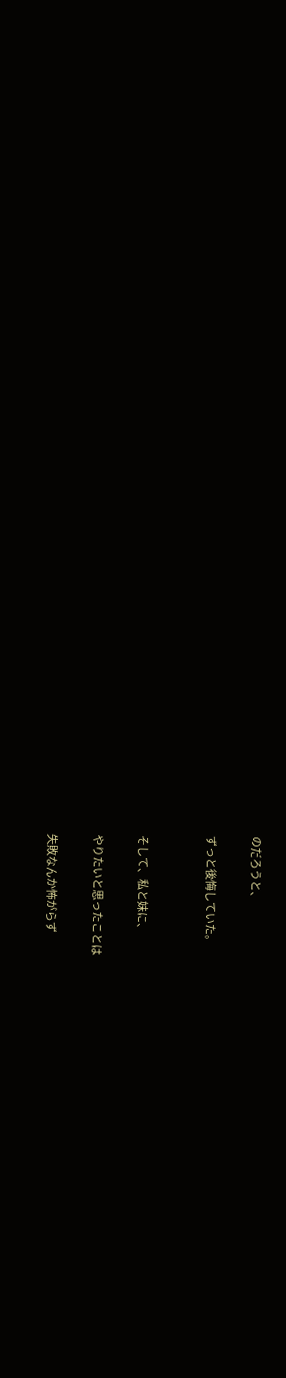のだろうと、

ずっと後悔していた。


そして、私と妹に、

やりたいと思ったことは

失敗なんか怖がらず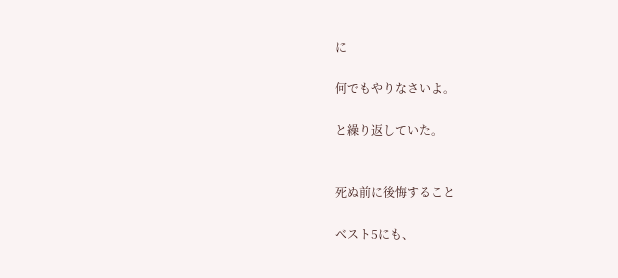に

何でもやりなさいよ。

と繰り返していた。


死ぬ前に後悔すること

ベスト5にも、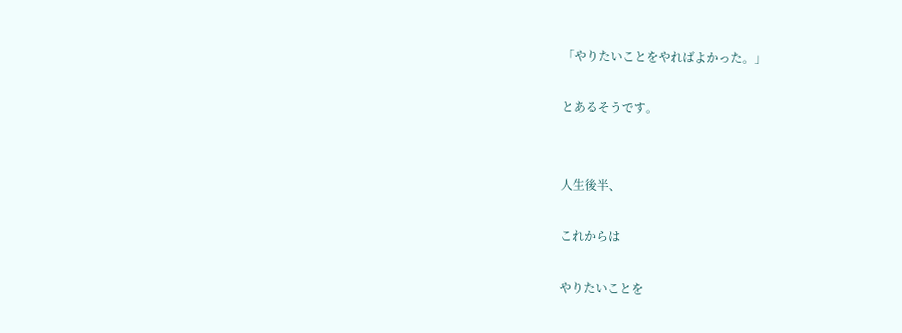「やりたいことをやればよかった。」

とあるそうです。


人生後半、

これからは

やりたいことを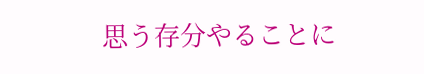思う存分やることに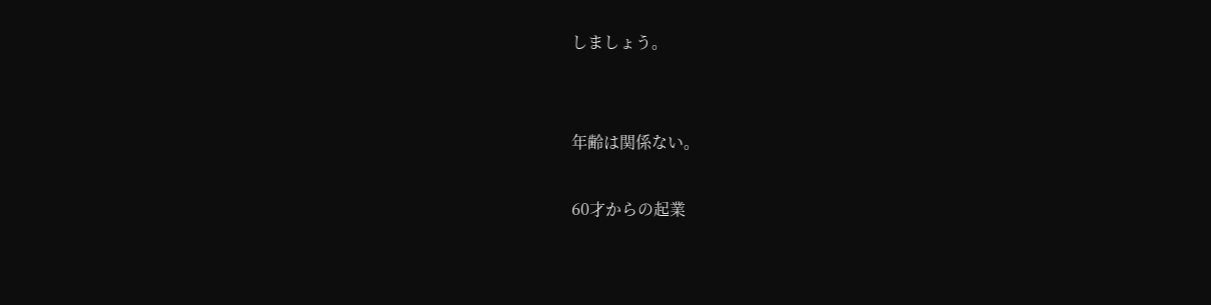しましょう。


年齢は関係ない。

60才からの起業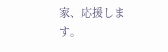家、応援します。